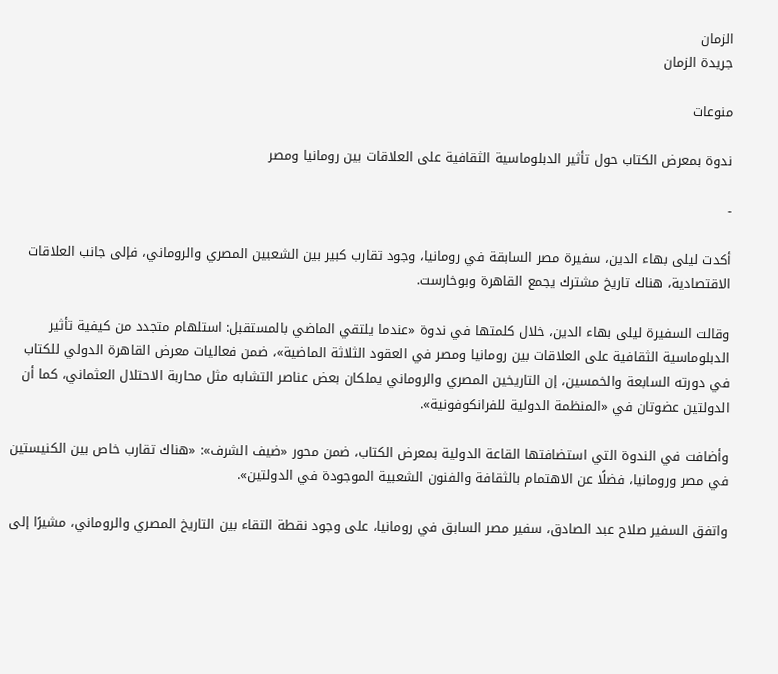الزمان
جريدة الزمان

منوعات

ندوة بمعرض الكتاب حول تأثير الدبلوماسية الثقافية على العلاقات بين رومانيا ومصر

-

أكدت ليلى بهاء الدين، سفيرة مصر السابقة في رومانيا، وجود تقارب كبير بين الشعبين المصري والروماني، فإلى جانب العلاقات الاقتصادية، هناك تاريخ مشترك يجمع القاهرة وبوخارست.

وقالت السفيرة ليلى بهاء الدين، خلال كلمتها في ندوة «عندما يلتقي الماضي بالمستقبل: استلهام متجدد من كيفية تأثير الدبلوماسية الثقافية على العلاقات بين رومانيا ومصر في العقود الثلاثة الماضية»، ضمن فعاليات معرض القاهرة الدولي للكتاب في دورته السابعة والخمسين، إن التاريخين المصري والروماني يملكان بعض عناصر التشابه مثل محاربة الاحتلال العثماني، كما أن الدولتين عضوتان في «المنظمة الدولية للفرانكوفونية».

وأضافت في الندوة التي استضافتها القاعة الدولية بمعرض الكتاب، ضمن محور «ضيف الشرف»: «هناك تقارب خاص بين الكنيستين في مصر ورومانيا، فضلًا عن الاهتمام بالثقافة والفنون الشعبية الموجودة في الدولتين».

واتفق السفير صلاح عبد الصادق، سفير مصر السابق في رومانيا، على وجود نقطة التقاء بين التاريخ المصري والروماني، مشيرًا إلى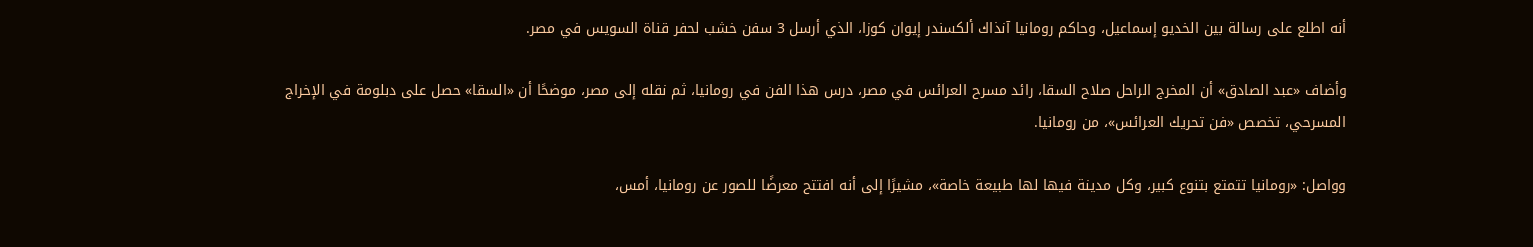أنه اطلع على رسالة بين الخديو إسماعيل، وحاكم رومانيا آنذاك ألكسندر إيوان كوزا، الذي أرسل 3 سفن خشب لحفر قناة السويس في مصر.

وأضاف «عبد الصادق» أن المخرج الراحل صلاح السقا، رائد مسرح العرائس في مصر، درس هذا الفن في رومانيا، ثم نقله إلى مصر، موضحًا أن «السقا» حصل على دبلومة في الإخراج المسرحي، تخصص «فن تحريك العرائس»، من رومانيا.

وواصل: «رومانيا تتمتع بتنوع كبير، وكل مدينة فيها لها طبيعة خاصة»، مشيرًا إلى أنه افتتح معرضًا للصور عن رومانيا، أمس،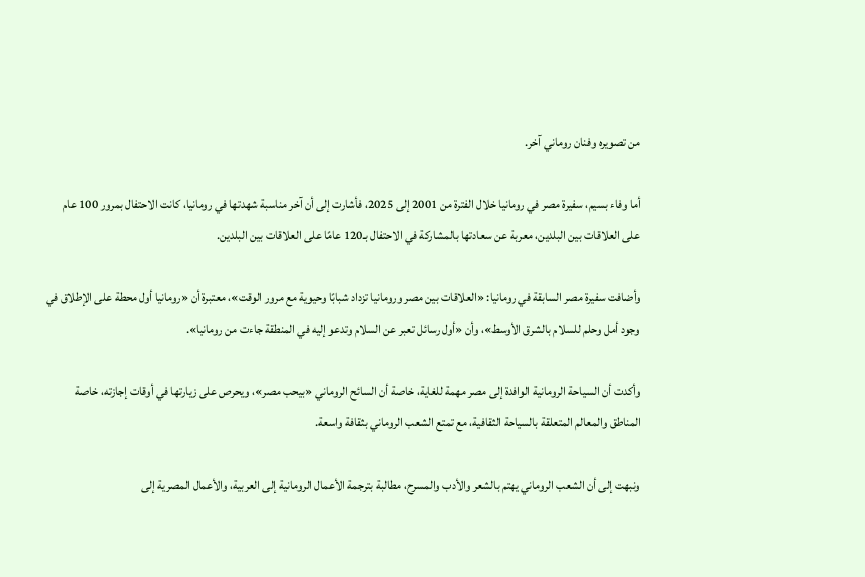من تصويره وفنان روماني آخر.

أما وفاء بسيم، سفيرة مصر في رومانيا خلال الفترة من 2001 إلى 2025، فأشارت إلى أن آخر مناسبة شهدتها في رومانيا، كانت الاحتفال بمرور 100 عام على العلاقات بين البلدين، معربة عن سعادتها بالمشاركة في الاحتفال بـ120 عامًا على العلاقات بين البلدين.

وأضافت سفيرة مصر السابقة في رومانيا: «العلاقات بين مصر ورومانيا تزداد شبابًا وحيوية مع مرور الوقت»، معتبرة أن «رومانيا أول محطة على الإطلاق في وجود أمل وحلم للسلام بالشرق الأوسط»، وأن «أول رسائل تعبر عن السلام وتدعو إليه في المنطقة جاءت من رومانيا».

وأكدت أن السياحة الرومانية الوافدة إلى مصر مهمة للغاية، خاصة أن السائح الروماني «بيحب مصر»، ويحرص على زيارتها في أوقات إجازته، خاصة المناطق والمعالم المتعلقة بالسياحة الثقافية، مع تمتع الشعب الروماني بثقافة واسعة.

ونبهت إلى أن الشعب الروماني يهتم بالشعر والأدب والمسرح، مطالبة بترجمة الأعمال الرومانية إلى العربية، والأعمال المصرية إلى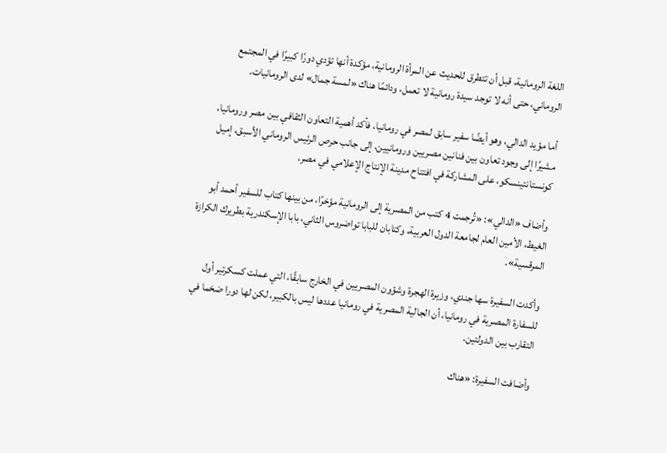اللغة الرومانية، قبل أن تتطرق للحديث عن المرأة الرومانية، مؤكدة أنها تؤدي دورًا كبيرًا في المجتمع الروماني، حتى أنه لا توجد سيدة رومانية لا تعمل، ودائمًا هناك «لمسة جمال» لدى الرومانيات.

أما مؤيد الدالي، وهو أيضًا سفير سابق لمصر في رومانيا، فأكد أهمية التعاون الثقافي بين مصر ورومانيا، مشيرًا إلى وجود تعاون بين فنانين مصريين ورومانيين، إلى جانب حرص الرئيس الروماني الأسبق، إميل كونستانتينسكو، على المشاركة في افتتاح مدينة الإنتاج الإعلامي في مصر.

وأضاف «الدالي»: «تُرجمت 4 كتب من المصرية إلى الرومانية مؤخرًا، من بينها كتاب للسفير أحمد أبو الغيط، الأمين العام لجامعة الدول العربية، وكتابان للبابا تواضروس الثاني، بابا الإسكندرية بطريرك الكرازة المرقسية».

وأكدت السفيرة سها جندي، وزيرة الهجرة وشؤون المصريين في الخارج سابقًا، التي عملت كسكرتير أول للسفارة المصرية في رومانيا، أن الجالية المصرية في رومانيا عددها ليس بالكبير، لكن لها دورا ضخما في التقارب بين الدولتين.

وأضافت السفيرة: «هناك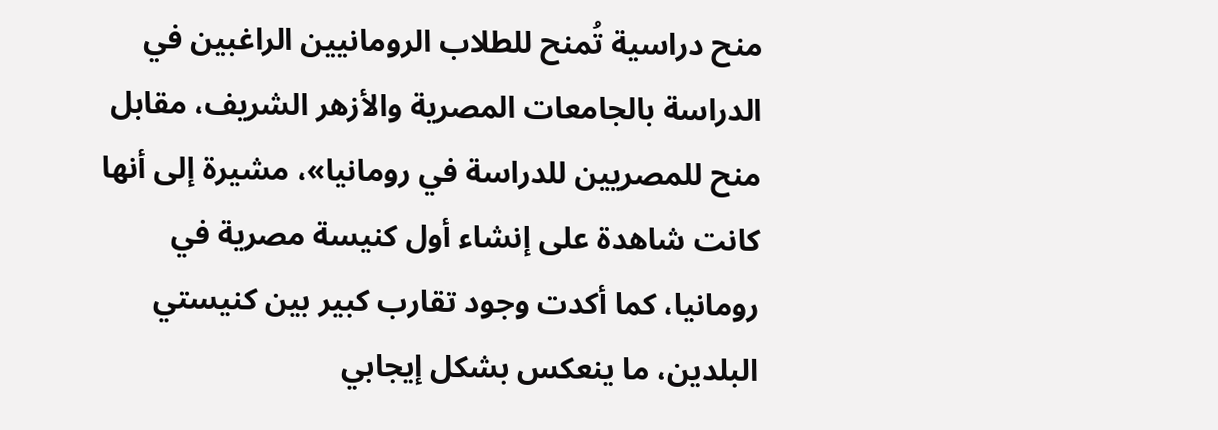منح دراسية تُمنح للطلاب الرومانيين الراغبين في الدراسة بالجامعات المصرية والأزهر الشريف، مقابل منح للمصريين للدراسة في رومانيا»، مشيرة إلى أنها كانت شاهدة على إنشاء أول كنيسة مصرية في رومانيا، كما أكدت وجود تقارب كبير بين كنيستي البلدين، ما ينعكس بشكل إيجابي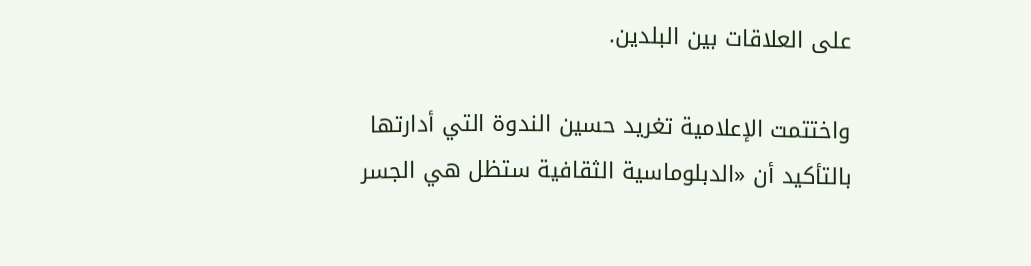على العلاقات بين البلدين.

واختتمت الإعلامية تغريد حسين الندوة التي أدارتها بالتأكيد أن «الدبلوماسية الثقافية ستظل هي الجسر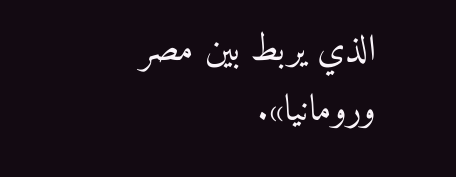الذي يربط بين مصر ورومانيا».